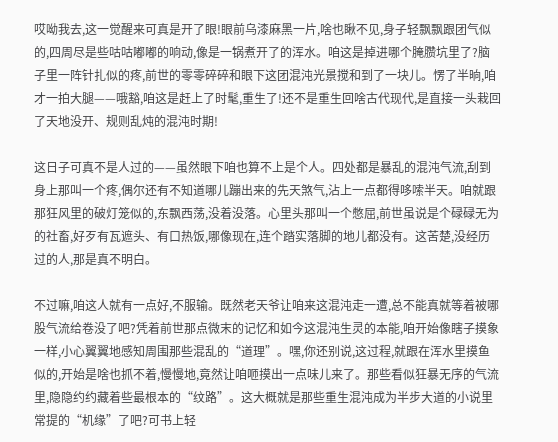哎呦我去,这一觉醒来可真是开了眼!眼前乌漆麻黑一片,啥也瞅不见,身子轻飘飘跟团气似的,四周尽是些咕咕嘟嘟的响动,像是一锅煮开了的浑水。咱这是掉进哪个腌臜坑里了?脑子里一阵针扎似的疼,前世的零零碎碎和眼下这团混沌光景搅和到了一块儿。愣了半晌,咱才一拍大腿——哦豁,咱这是赶上了时髦,重生了!还不是重生回啥古代现代,是直接一头栽回了天地没开、规则乱炖的混沌时期!

这日子可真不是人过的——虽然眼下咱也算不上是个人。四处都是暴乱的混沌气流,刮到身上那叫一个疼,偶尔还有不知道哪儿蹦出来的先天煞气,沾上一点都得哆嗦半天。咱就跟那狂风里的破灯笼似的,东飘西荡,没着没落。心里头那叫一个憋屈,前世虽说是个碌碌无为的社畜,好歹有瓦遮头、有口热饭,哪像现在,连个踏实落脚的地儿都没有。这苦楚,没经历过的人,那是真不明白。

不过嘛,咱这人就有一点好,不服输。既然老天爷让咱来这混沌走一遭,总不能真就等着被哪股气流给卷没了吧?凭着前世那点微末的记忆和如今这混沌生灵的本能,咱开始像瞎子摸象一样,小心翼翼地感知周围那些混乱的“道理”。嘿,你还别说,这过程,就跟在浑水里摸鱼似的,开始是啥也抓不着,慢慢地,竟然让咱咂摸出一点味儿来了。那些看似狂暴无序的气流里,隐隐约约藏着些最根本的“纹路”。这大概就是那些重生混沌成为半步大道的小说里常提的“机缘”了吧?可书上轻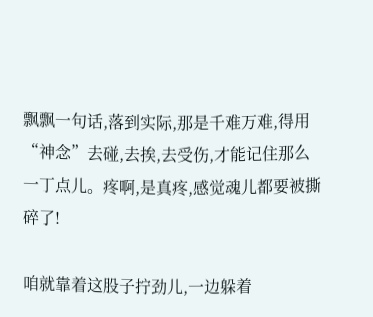飘飘一句话,落到实际,那是千难万难,得用“神念”去碰,去挨,去受伤,才能记住那么一丁点儿。疼啊,是真疼,感觉魂儿都要被撕碎了!

咱就靠着这股子拧劲儿,一边躲着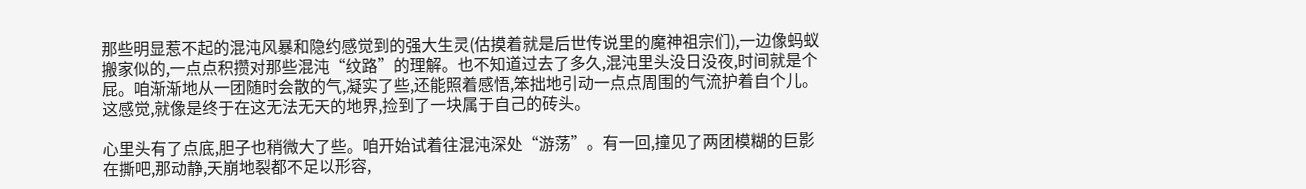那些明显惹不起的混沌风暴和隐约感觉到的强大生灵(估摸着就是后世传说里的魔神祖宗们),一边像蚂蚁搬家似的,一点点积攒对那些混沌“纹路”的理解。也不知道过去了多久,混沌里头没日没夜,时间就是个屁。咱渐渐地从一团随时会散的气,凝实了些,还能照着感悟,笨拙地引动一点点周围的气流护着自个儿。这感觉,就像是终于在这无法无天的地界,捡到了一块属于自己的砖头。

心里头有了点底,胆子也稍微大了些。咱开始试着往混沌深处“游荡”。有一回,撞见了两团模糊的巨影在撕吧,那动静,天崩地裂都不足以形容,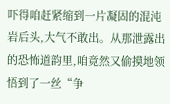吓得咱赶紧缩到一片凝固的混沌岩后头,大气不敢出。从那泄露出的恐怖道韵里,咱竟然又偷摸地领悟到了一丝“争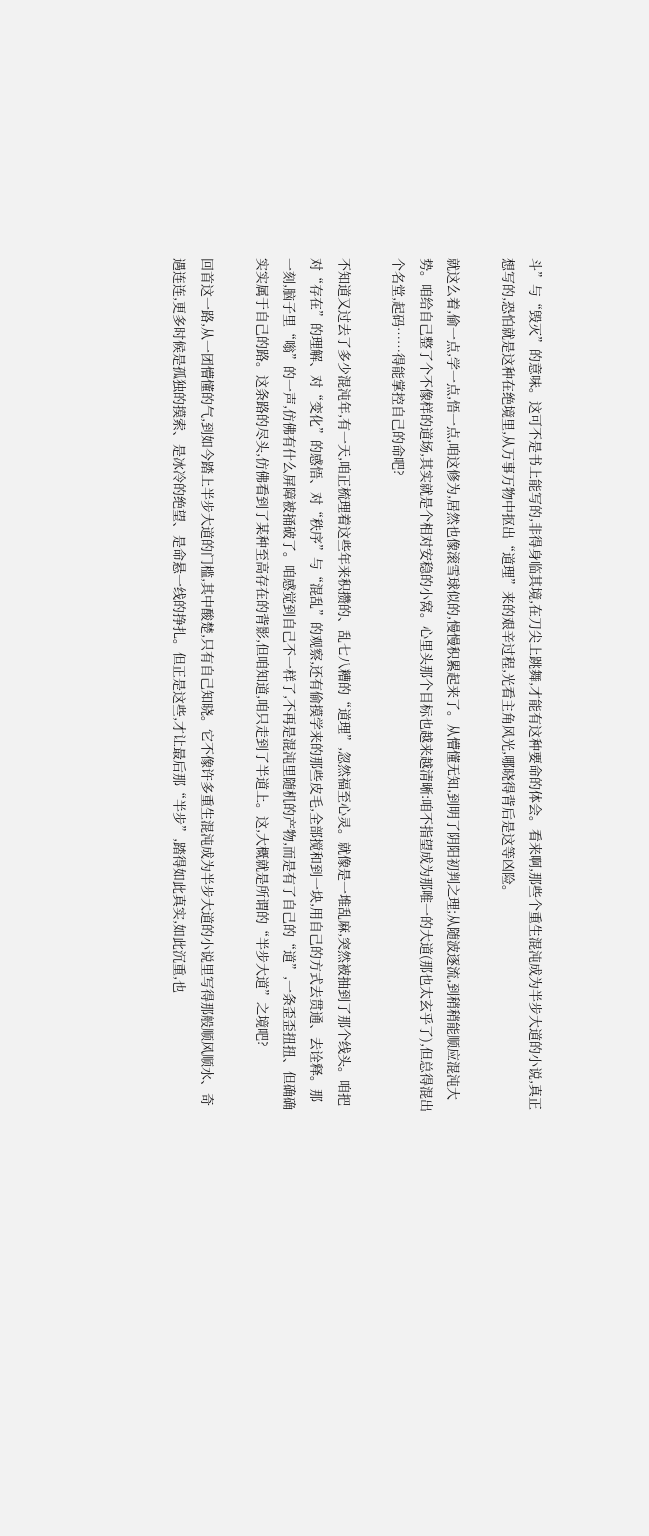斗”与“毁灭”的意味。这可不是书上能写的,非得身临其境,在刀尖上跳舞,才能有这种要命的体会。看来啊,那些个重生混沌成为半步大道的小说,真正想写的,恐怕就是这种在绝境里,从万事万物中抠出“道理”来的艰辛过程,光看主角风光,哪晓得背后是这等凶险。

就这么着,偷一点,学一点,悟一点,咱这修为,居然也像滚雪球似的,慢慢积累起来了。从懵懂无知,到明了阴阳初判之理;从随波逐流,到稍稍能顺应混沌大势。咱给自己整了个不像样的道场,其实就是个相对安稳的小窝。心里头那个目标也越来越清晰:咱不指望成为那唯一的大道(那也太玄乎了),但总得混出个名堂,起码……得能掌控自己的命吧?

不知道又过去了多少混沌年,有一天,咱正梳理着这些年来积攒的、乱七八糟的“道理”,忽然福至心灵。就像是一堆乱麻,突然被抽到了那个线头。咱把对“存在”的理解、对“变化”的感悟、对“秩序”与“混乱”的观察,还有偷摸学来的那些皮毛,全部搅和到一块,用自己的方式去贯通、去诠释。那一刻,脑子里“嗡”的一声,仿佛有什么屏障被捅破了。咱感觉到自己不一样了,不再是混沌里随机的产物,而是有了自己的“道”,一条歪歪扭扭、但确确实实属于自己的路。这条路的尽头,仿佛看到了某种至高存在的背影,但咱知道,咱只走到了半道上。这,大概就是所谓的“半步大道”之境吧?

回首这一路,从一团懵懂的气,到如今踏上半步大道的门槛,其中酸楚,只有自己知晓。它不像许多重生混沌成为半步大道的小说里写得那般顺风顺水、奇遇连连,更多时候是孤独的摸索、是冰冷的绝望、是命悬一线的挣扎。但正是这些,才让最后那“半步”,踏得如此真实,如此沉重,也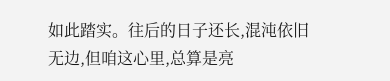如此踏实。往后的日子还长,混沌依旧无边,但咱这心里,总算是亮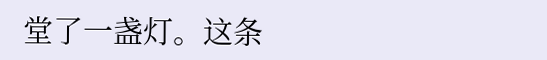堂了一盏灯。这条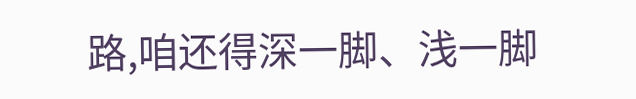路,咱还得深一脚、浅一脚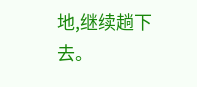地,继续趟下去。